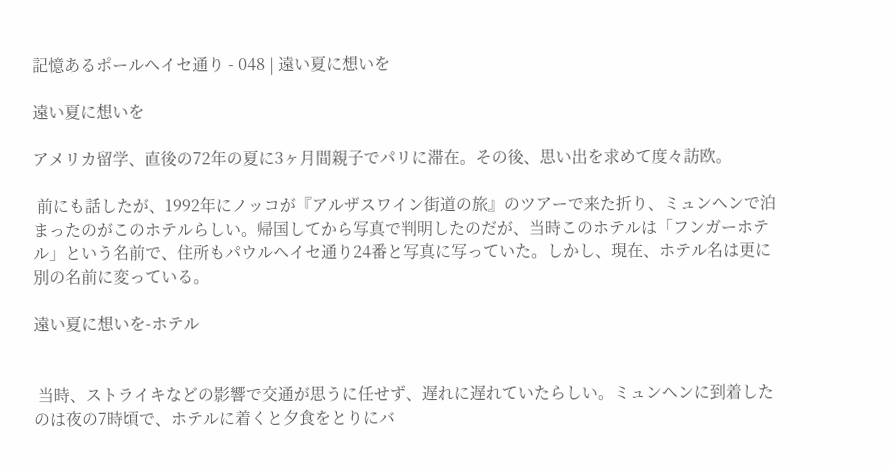記憶あるポールヘイセ通り - 048 | 遠い夏に想いを

遠い夏に想いを

アメリカ留学、直後の72年の夏に3ヶ月間親子でパリに滞在。その後、思い出を求めて度々訪欧。

 前にも話したが、1992年にノッコが『アルザスワイン街道の旅』のツアーで来た折り、ミュンヘンで泊まったのがこのホテルらしい。帰国してから写真で判明したのだが、当時このホテルは「フンガーホテル」という名前で、住所もパウルヘイセ通り24番と写真に写っていた。しかし、現在、ホテル名は更に別の名前に変っている。

遠い夏に想いを-ホテル


 当時、ストライキなどの影響で交通が思うに任せず、遅れに遅れていたらしい。ミュンヘンに到着したのは夜の7時頃で、ホテルに着くと夕食をとりにバ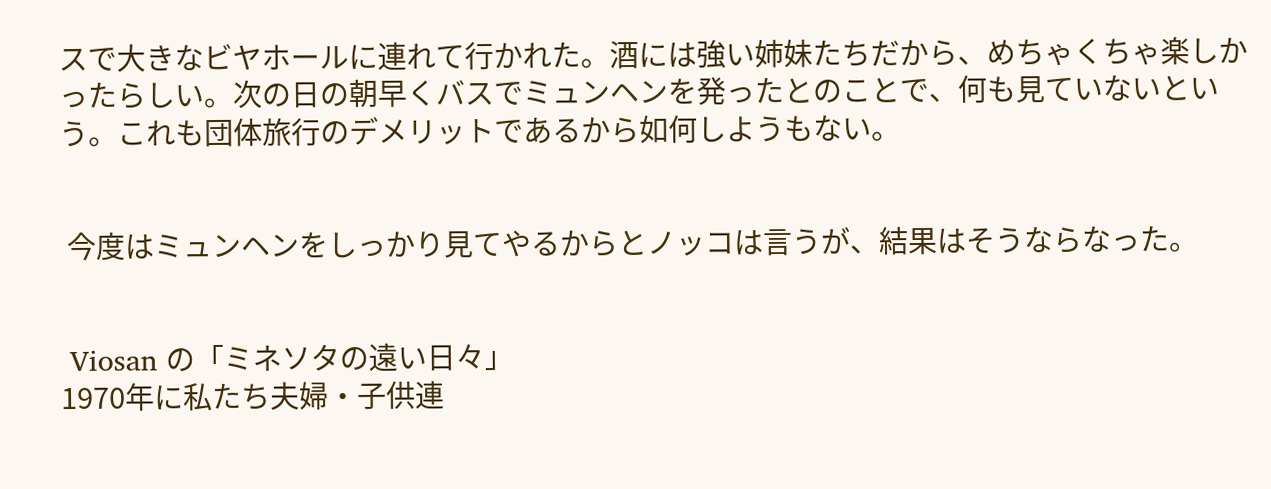スで大きなビヤホールに連れて行かれた。酒には強い姉妹たちだから、めちゃくちゃ楽しかったらしい。次の日の朝早くバスでミュンヘンを発ったとのことで、何も見ていないという。これも団体旅行のデメリットであるから如何しようもない。


 今度はミュンヘンをしっかり見てやるからとノッコは言うが、結果はそうならなった。


 Viosan の「ミネソタの遠い日々」
1970年に私たち夫婦・子供連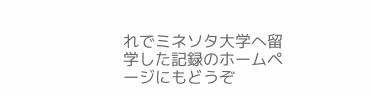れでミネソタ大学へ留学した記録のホームページにもどうぞ